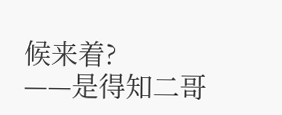候来着?
——是得知二哥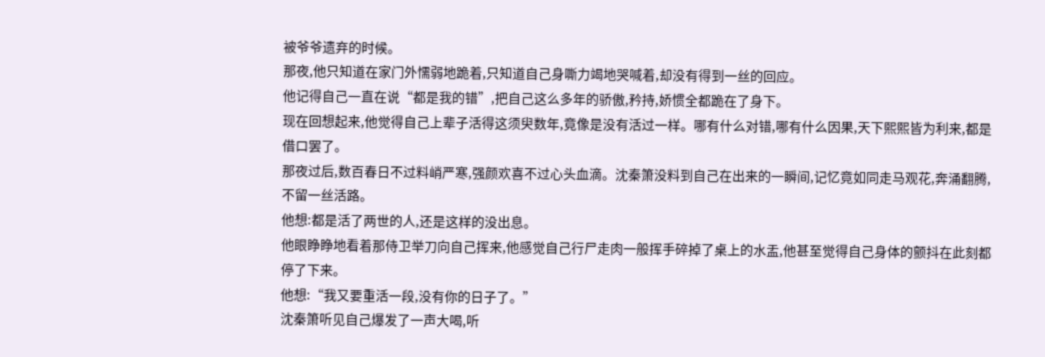被爷爷遗弃的时候。
那夜,他只知道在家门外懦弱地跪着,只知道自己身嘶力竭地哭喊着,却没有得到一丝的回应。
他记得自己一直在说“都是我的错”,把自己这么多年的骄傲,矜持,娇惯全都跪在了身下。
现在回想起来,他觉得自己上辈子活得这须臾数年,竟像是没有活过一样。哪有什么对错,哪有什么因果,天下熙熙皆为利来,都是借口罢了。
那夜过后,数百春日不过料峭严寒,强颜欢喜不过心头血滴。沈秦箫没料到自己在出来的一瞬间,记忆竟如同走马观花,奔涌翻腾,不留一丝活路。
他想:都是活了两世的人,还是这样的没出息。
他眼睁睁地看着那侍卫举刀向自己挥来,他感觉自己行尸走肉一般挥手碎掉了桌上的水盂,他甚至觉得自己身体的颤抖在此刻都停了下来。
他想:“我又要重活一段,没有你的日子了。”
沈秦箫听见自己爆发了一声大喝,听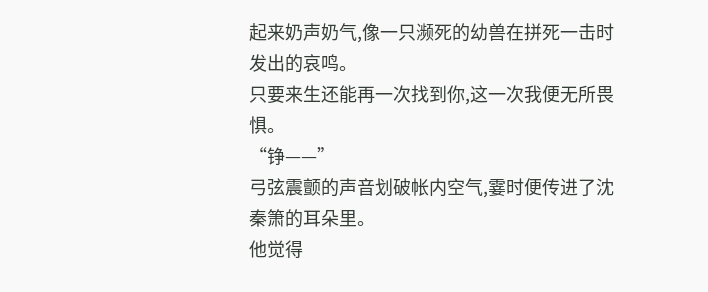起来奶声奶气,像一只濒死的幼兽在拼死一击时发出的哀鸣。
只要来生还能再一次找到你,这一次我便无所畏惧。
“铮——”
弓弦震颤的声音划破帐内空气,霎时便传进了沈秦箫的耳朵里。
他觉得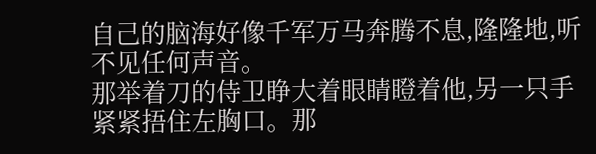自己的脑海好像千军万马奔腾不息,隆隆地,听不见任何声音。
那举着刀的侍卫睁大着眼睛瞪着他,另一只手紧紧捂住左胸口。那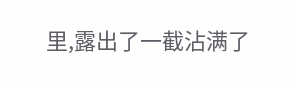里,露出了一截沾满了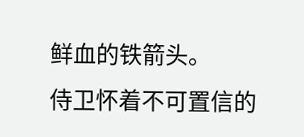鲜血的铁箭头。
侍卫怀着不可置信的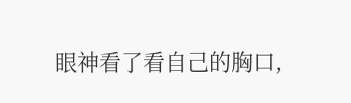眼神看了看自己的胸口,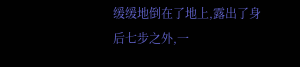缓缓地倒在了地上,露出了身后七步之外,一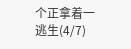个正拿着一
逃生(4/7)